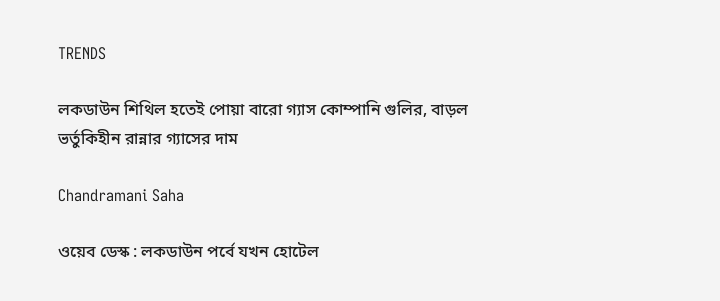TRENDS

লকডাউন শিথিল হতেই পোয়া বারো গ্যাস কোম্পানি গুলির, বাড়ল ভর্তুকিহীন রান্নার গ্যাসের দাম

Chandramani Saha

ওয়েব ডেস্ক : লকডাউন পর্বে যখন হোটেল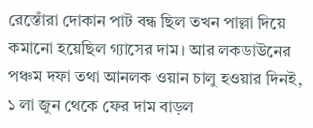রেস্তোঁরা দোকান পাট বন্ধ ছিল তখন পাল্লা দিয়ে কমানো হয়েছিল গ্যাসের দাম। আর লকডাউনের পঞ্চম দফা তথা আনলক ওয়ান চালু হওয়ার দিনই, ১ লা জুন থেকে ফের দাম বাড়ল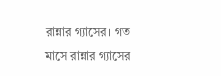রান্নার গ্যাসের। গত মাসে রান্নার গ্যাসের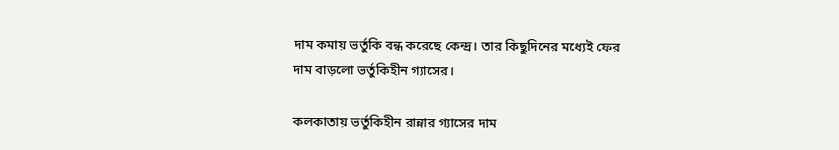দাম কমায় ভর্তুকি বন্ধ করেছে কেন্দ্র। তার কিছুদিনের মধ্যেই ফের দাম বাড়লো ভর্তুকিহীন গ্যাসের।

কলকাতায় ভর্তুকিহীন রান্নার গ্যাসের দাম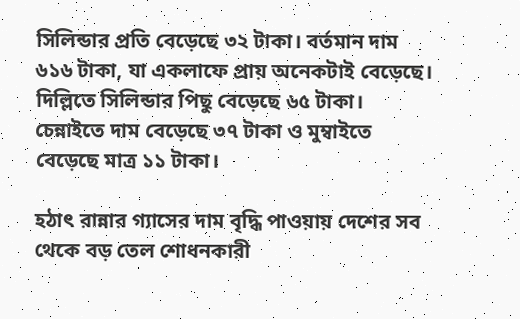সিলিন্ডার প্রতি বেড়েছে ৩২ টাকা। বর্তমান দাম ৬১৬ টাকা, যা একলাফে প্রায় অনেকটাই বেড়েছে। দিল্লিতে সিলিন্ডার পিছু বেড়েছে ৬৫ টাকা। চেন্নাইতে দাম বেড়েছে ৩৭ টাকা ও মুম্বাইতে বেড়েছে মাত্র ১১ টাকা।

হঠাৎ রান্নার গ্যাসের দাম বৃদ্ধি পাওয়ায় দেশের সব থেকে বড় তেল শোধনকারী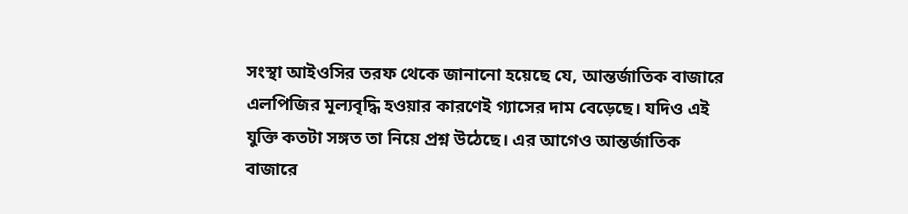সংস্থা আইওসির তরফ থেকে জানানো হয়েছে যে, আন্তর্জাতিক বাজারে এলপিজির মূল্যবৃদ্ধি হওয়ার কারণেই গ্যাসের দাম বেড়েছে। যদিও এই যুক্তি কতটা সঙ্গত তা নিয়ে প্রশ্ন উঠেছে। এর আগেও আন্তর্জাতিক বাজারে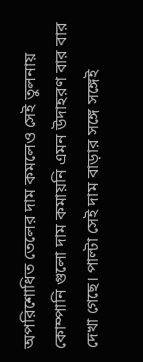অপরিশোধিত তেলের দাম কমলেও সেই তুলনায় কোম্পানি গুলো দাম কমায়নি এমন উদাহরণ বার বার দেখা গেছে। পাল্টা সেই দাম বাড়ার সঙ্গে সঙ্গেই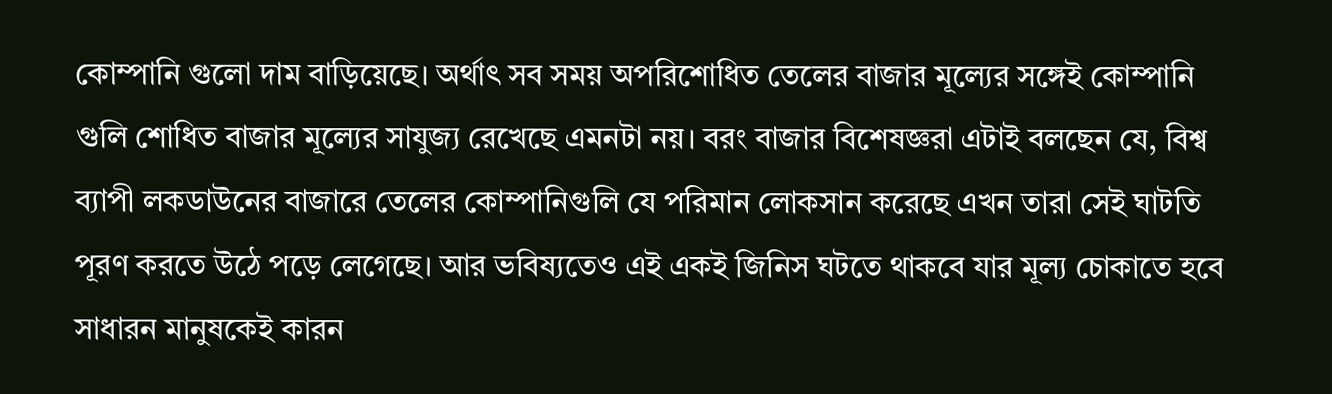কোম্পানি গুলো দাম বাড়িয়েছে। অর্থাৎ সব সময় অপরিশোধিত তেলের বাজার মূল্যের সঙ্গেই কোম্পানি গুলি শোধিত বাজার মূল্যের সাযুজ্য রেখেছে এমনটা নয়। বরং বাজার বিশেষজ্ঞরা এটাই বলছেন যে, বিশ্ব ব্যাপী লকডাউনের বাজারে তেলের কোম্পানিগুলি যে পরিমান লোকসান করেছে এখন তারা সেই ঘাটতি পূরণ করতে উঠে পড়ে লেগেছে। আর ভবিষ্যতেও এই একই জিনিস ঘটতে থাকবে যার মূল্য চোকাতে হবে সাধারন মানুষকেই কারন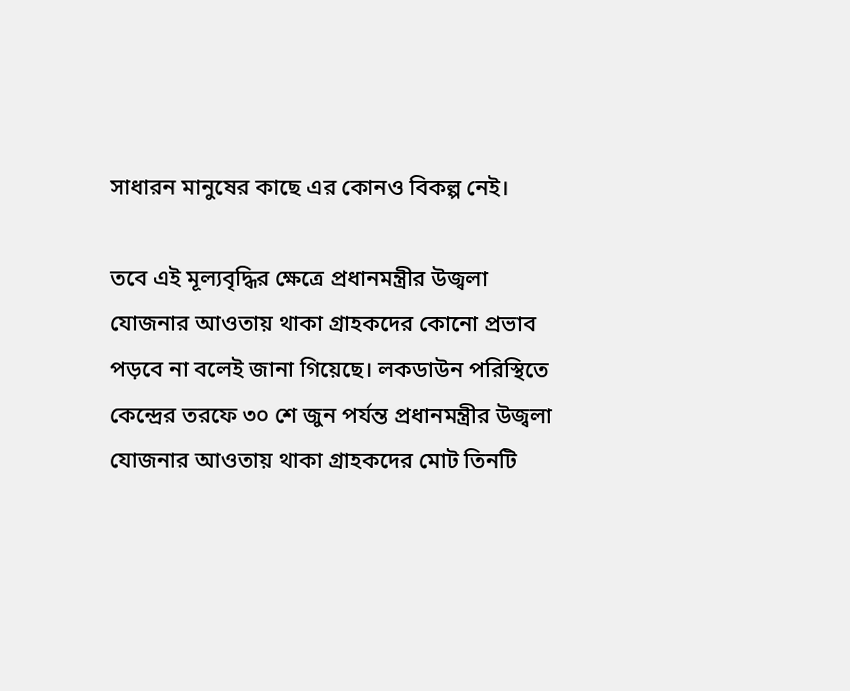সাধারন মানুষের কাছে এর কোনও বিকল্প নেই।

তবে এই মূল্যবৃদ্ধির ক্ষেত্রে প্রধানমন্ত্রীর উজ্বলা যোজনার আওতায় থাকা গ্রাহকদের কোনো প্রভাব পড়বে না বলেই জানা গিয়েছে। লকডাউন পরিস্থিতে কেন্দ্রের তরফে ৩০ শে জুন পর্যন্ত প্রধানমন্ত্রীর উজ্বলা যোজনার আওতায় থাকা গ্রাহকদের মোট তিনটি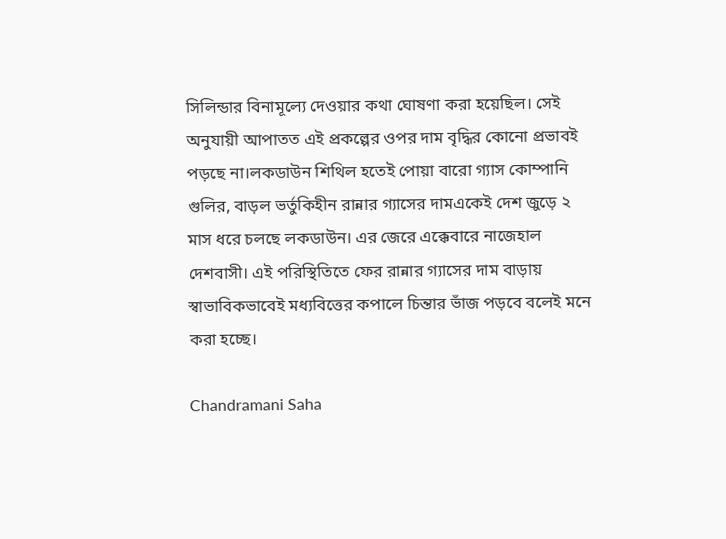সিলিন্ডার বিনামূল্যে দেওয়ার কথা ঘোষণা করা হয়েছিল। সেই অনুযায়ী আপাতত এই প্রকল্পের ওপর দাম বৃদ্ধির কোনো প্রভাবই পড়ছে না।লকডাউন শিথিল হতেই পোয়া বারো গ্যাস কোম্পানি গুলির, বাড়ল ভর্তুকিহীন রান্নার গ্যাসের দামএকেই দেশ জুড়ে ২ মাস ধরে চলছে লকডাউন। এর জেরে এক্কেবারে নাজেহাল দেশবাসী। এই পরিস্থিতিতে ফের রান্নার গ্যাসের দাম বাড়ায় স্বাভাবিকভাবেই মধ্যবিত্তের কপালে চিন্তার ভাঁজ পড়বে বলেই মনে করা হচ্ছে।

Chandramani Saha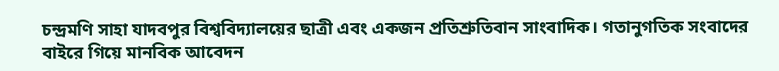চন্দ্রমণি সাহা যাদবপুর বিশ্ববিদ্যালয়ের ছাত্রী এবং একজন প্রতিশ্রুতিবান সাংবাদিক। গতানুগতিক সংবাদের বাইরে গিয়ে মানবিক আবেদন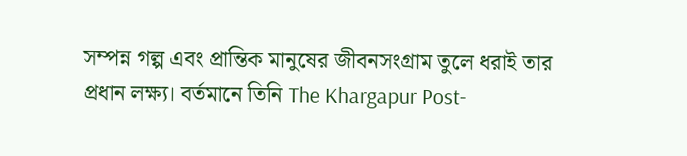সম্পন্ন গল্প এবং প্রান্তিক মানুষের জীবনসংগ্রাম তুলে ধরাই তার প্রধান লক্ষ্য। বর্তমানে তিনি The Khargapur Post-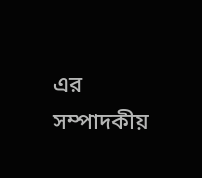এর সম্পাদকীয়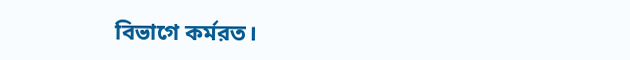বিভাগে কর্মরত।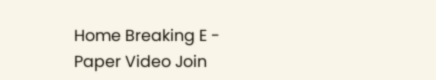Home Breaking E - Paper Video Join